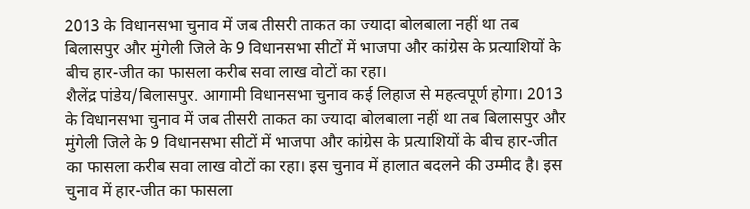2013 के विधानसभा चुनाव में जब तीसरी ताकत का ज्यादा बोलबाला नहीं था तब बिलासपुर और मुंगेली जिले के 9 विधानसभा सीटों में भाजपा और कांग्रेस के प्रत्याशियों के बीच हार-जीत का फासला करीब सवा लाख वोटों का रहा।
शैलेंद्र पांडेय/बिलासपुर. आगामी विधानसभा चुनाव कई लिहाज से महत्वपूर्ण होगा। 2013 के विधानसभा चुनाव में जब तीसरी ताकत का ज्यादा बोलबाला नहीं था तब बिलासपुर और मुंगेली जिले के 9 विधानसभा सीटों में भाजपा और कांग्रेस के प्रत्याशियों के बीच हार-जीत का फासला करीब सवा लाख वोटों का रहा। इस चुनाव में हालात बदलने की उम्मीद है। इस चुनाव में हार-जीत का फासला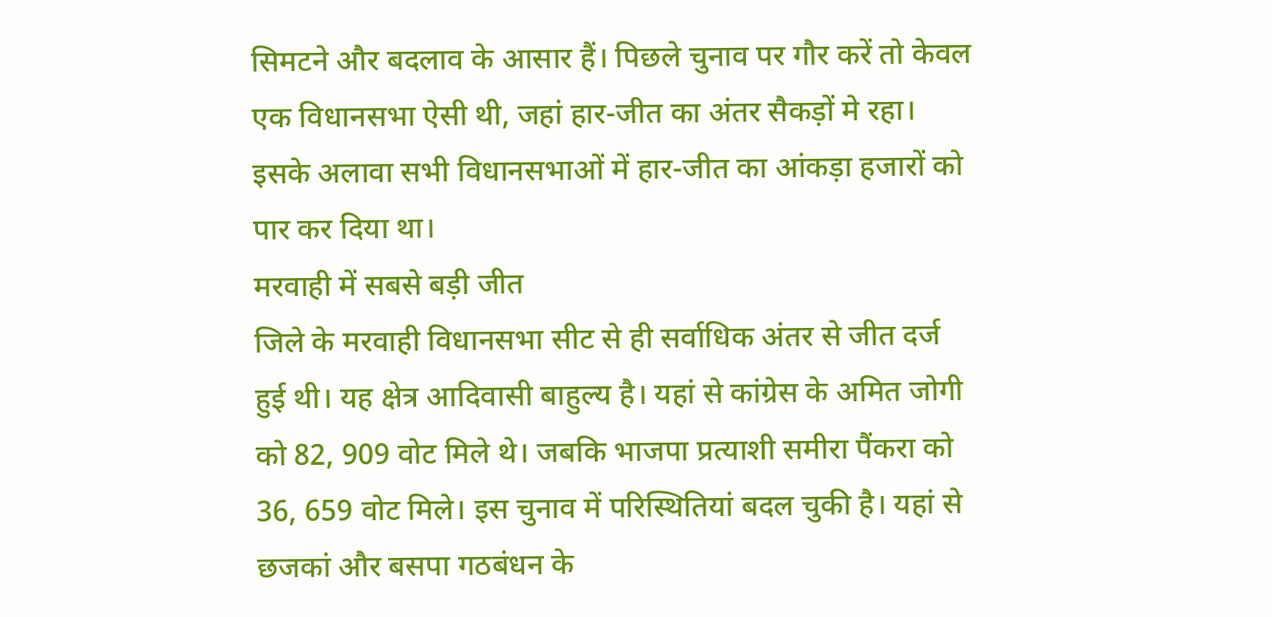सिमटने और बदलाव के आसार हैं। पिछले चुनाव पर गौर करें तो केवल एक विधानसभा ऐसी थी, जहां हार-जीत का अंतर सैकड़ों मे रहा। इसके अलावा सभी विधानसभाओं में हार-जीत का आंकड़ा हजारों को पार कर दिया था।
मरवाही में सबसे बड़ी जीत
जिले के मरवाही विधानसभा सीट से ही सर्वाधिक अंतर से जीत दर्ज हुई थी। यह क्षेत्र आदिवासी बाहुल्य है। यहां से कांग्रेस के अमित जोगी को 82, 909 वोट मिले थे। जबकि भाजपा प्रत्याशी समीरा पैंकरा को 36, 659 वोट मिले। इस चुनाव में परिस्थितियां बदल चुकी है। यहां से छजकां और बसपा गठबंधन के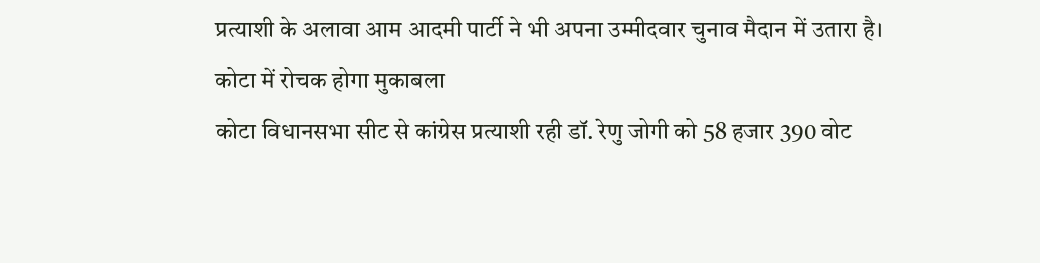प्रत्याशी के अलावा आम आदमी पार्टी ने भी अपना उम्मीदवार चुनाव मैदान में उतारा है।
कोटा में रोचक होगा मुकाबला
कोटा विधानसभा सीट से कांग्रेस प्रत्याशी रही डॉ. रेणु जोगी को 58 हजार 390 वोट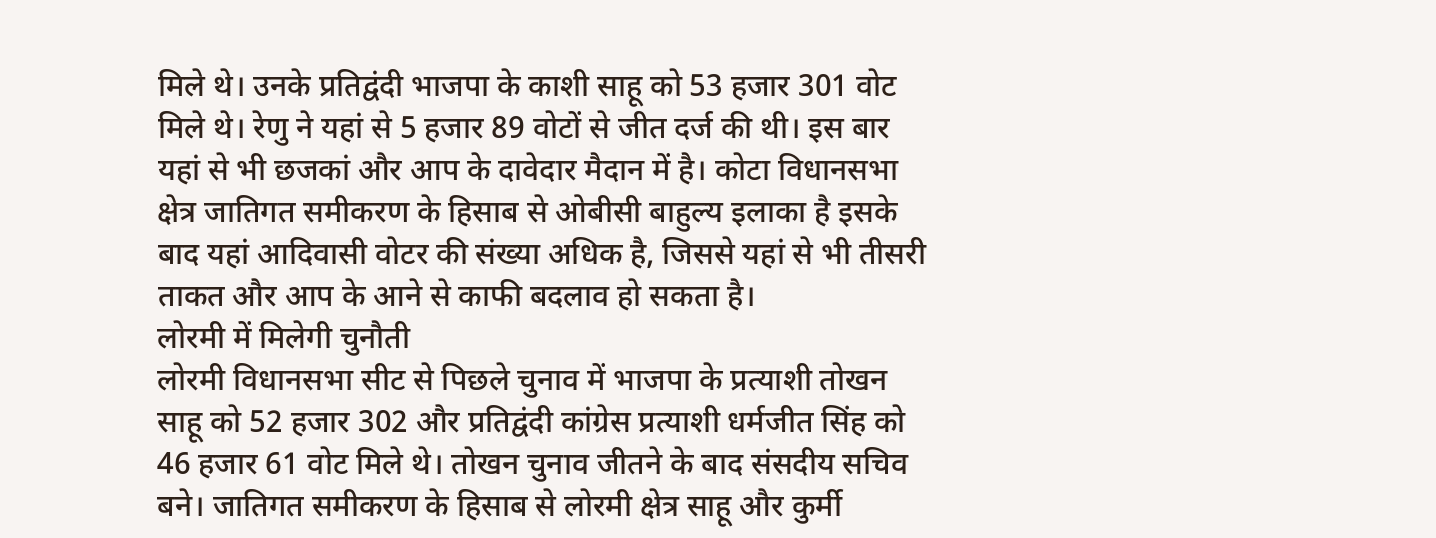मिले थे। उनके प्रतिद्वंदी भाजपा के काशी साहू को 53 हजार 301 वोट मिले थे। रेणु ने यहां से 5 हजार 89 वोटों से जीत दर्ज की थी। इस बार यहां से भी छजकां और आप के दावेदार मैदान में है। कोटा विधानसभा क्षेत्र जातिगत समीकरण के हिसाब से ओबीसी बाहुल्य इलाका है इसके बाद यहां आदिवासी वोटर की संख्या अधिक है, जिससे यहां से भी तीसरी ताकत और आप के आने से काफी बदलाव हो सकता है।
लोरमी में मिलेगी चुनौती
लोरमी विधानसभा सीट से पिछले चुनाव में भाजपा के प्रत्याशी तोखन साहू को 52 हजार 302 और प्रतिद्वंदी कांग्रेस प्रत्याशी धर्मजीत सिंह को 46 हजार 61 वोट मिले थे। तोखन चुनाव जीतने के बाद संसदीय सचिव बने। जातिगत समीकरण के हिसाब से लोरमी क्षेत्र साहू और कुर्मी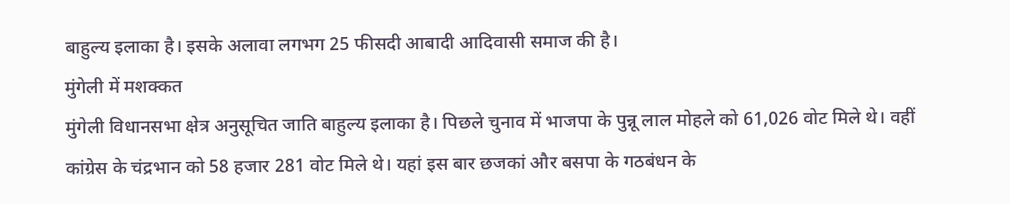बाहुल्य इलाका है। इसके अलावा लगभग 25 फीसदी आबादी आदिवासी समाज की है।
मुंगेली में मशक्कत
मुंगेली विधानसभा क्षेत्र अनुसूचित जाति बाहुल्य इलाका है। पिछले चुनाव में भाजपा के पुन्नू लाल मोहले को 61,026 वोट मिले थे। वहीं कांग्रेस के चंद्रभान को 58 हजार 281 वोट मिले थे। यहां इस बार छजकां और बसपा के गठबंधन के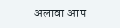अलावा आप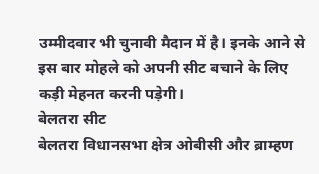उम्मीदवार भी चुनावी मैदान में है। इनके आने से इस बार मोहले को अपनी सीट बचाने के लिए कड़ी मेहनत करनी पड़ेगी।
बेलतरा सीट
बेलतरा विधानसभा क्षेत्र ओबीसी और ब्राम्हण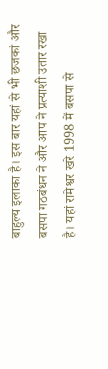बाहुल्य इलाका है। इस बार यहां से भी छजकां और बसपा गठबंधन ने और आप ने प्रत्याशी उतार रखा है। यहां रामेश्वर खरे 1998 में बसपा से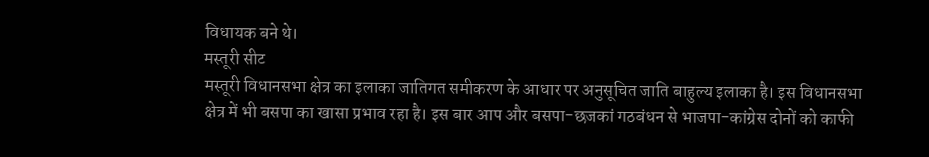विधायक बने थे।
मस्तूरी सीट
मस्तूरी विधानसभा क्षेत्र का इलाका जातिगत समीकरण के आधार पर अनुसूचित जाति बाहुल्य इलाका है। इस विधानसभा क्षेत्र में भी बसपा का खासा प्रभाव रहा है। इस बार आप और बसपा-छजकां गठबंधन से भाजपा-कांग्रेस दोनों को काफी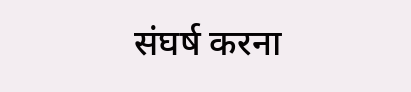संघर्ष करना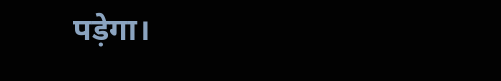पड़ेगा।